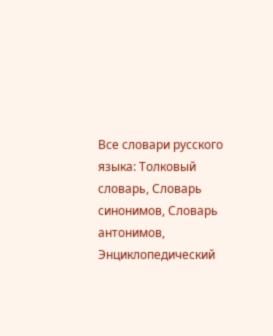Все словари русского языка: Толковый словарь, Словарь синонимов, Словарь антонимов, Энциклопедический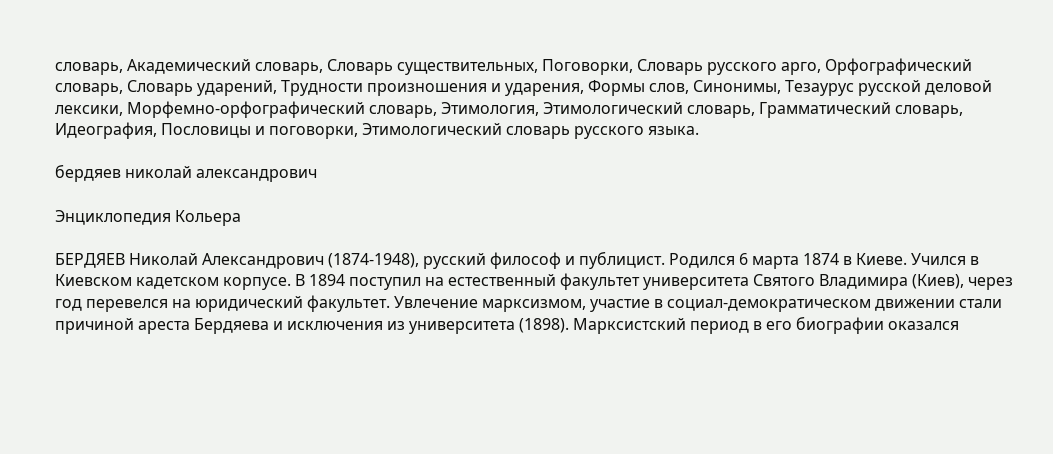словарь, Академический словарь, Словарь существительных, Поговорки, Словарь русского арго, Орфографический словарь, Словарь ударений, Трудности произношения и ударения, Формы слов, Синонимы, Тезаурус русской деловой лексики, Морфемно-орфографический словарь, Этимология, Этимологический словарь, Грамматический словарь, Идеография, Пословицы и поговорки, Этимологический словарь русского языка.

бердяев николай александрович

Энциклопедия Кольера

БЕРДЯЕВ Николай Александрович (1874-1948), русский философ и публицист. Родился 6 марта 1874 в Киеве. Учился в Киевском кадетском корпусе. В 1894 поступил на естественный факультет университета Святого Владимира (Киев), через год перевелся на юридический факультет. Увлечение марксизмом, участие в социал-демократическом движении стали причиной ареста Бердяева и исключения из университета (1898). Марксистский период в его биографии оказался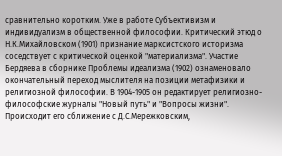сравнительно коротким. Уже в работе Субъективизм и индивидуализм в общественной философии. Критический этюд о Н.К.Михайловском (1901) признание марксистского историзма соседствует с критической оценкой "материализма". Участие Бердяева в сборнике Проблемы идеализма (1902) ознаменовало окончательный переход мыслителя на позиции метафизики и религиозной философии. В 1904-1905 он редактирует религиозно-философские журналы "Новый путь" и "Вопросы жизни". Происходит его сближение с Д.С.Мережковским,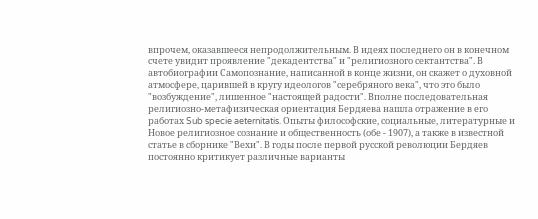впрочем, оказавшееся непродолжительным. В идеях последнего он в конечном счете увидит проявление "декадентства" и "религиозного сектантства". В автобиографии Самопознание, написанной в конце жизни, он скажет о духовной атмосфере, царившей в кругу идеологов "серебряного века", что это было "возбуждение", лишенное "настоящей радости". Вполне последовательная религиозно-метафизическая ориентация Бердяева нашла отражение в его работах Sub specie aeternitatis. Опыты философские, социальные, литературные и Новое религиозное сознание и общественность (обе - 1907), а также в известной статье в сборнике "Вехи". В годы после первой русской революции Бердяев постоянно критикует различные варианты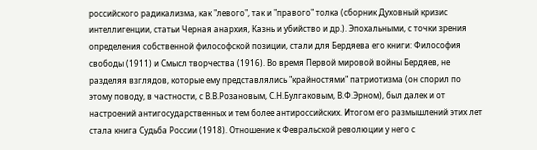российского радикализма, как "левого", так и "правого" толка (сборник Духовный кризис интеллигенции, статьи Черная анархия, Казнь и убийство и др.). Эпохальными, с точки зрения определения собственной философской позиции, стали для Бердяева его книги: Философия свободы (1911) и Смысл творчества (1916). Во время Первой мировой войны Бердяев, не разделяя взглядов, которые ему представлялись "крайностями" патриотизма (он спорил по этому поводу, в частности, с В.В.Розановым, С.Н.Булгаковым, В.Ф.Эрном), был далек и от настроений антигосударственных и тем более антироссийских. Итогом его размышлений этих лет стала книга Судьба России (1918). Отношение к Февральской революции у него с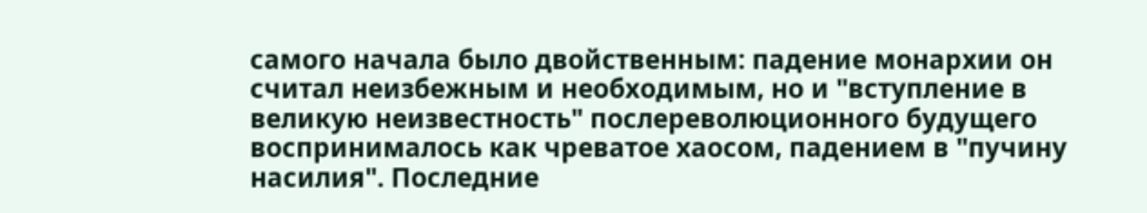самого начала было двойственным: падение монархии он считал неизбежным и необходимым, но и "вступление в великую неизвестность" послереволюционного будущего воспринималось как чреватое хаосом, падением в "пучину насилия". Последние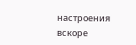настроения вскоре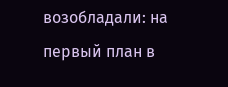возобладали: на первый план в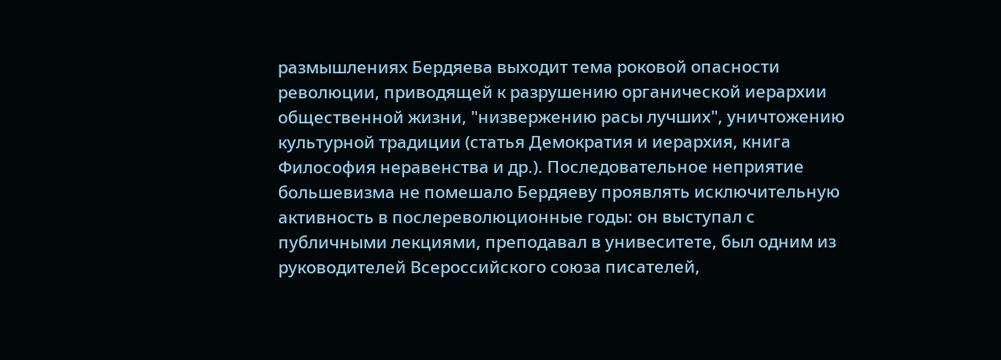размышлениях Бердяева выходит тема роковой опасности революции, приводящей к разрушению органической иерархии общественной жизни, "низвержению расы лучших", уничтожению культурной традиции (статья Демократия и иерархия, книга Философия неравенства и др.). Последовательное неприятие большевизма не помешало Бердяеву проявлять исключительную активность в послереволюционные годы: он выступал с публичными лекциями, преподавал в унивеситете, был одним из руководителей Всероссийского союза писателей,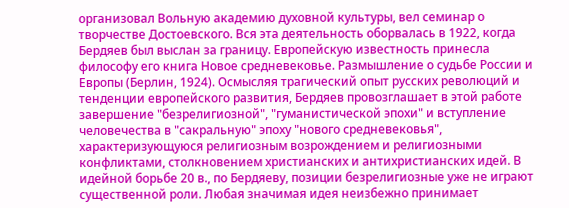организовал Вольную академию духовной культуры, вел семинар о творчестве Достоевского. Вся эта деятельность оборвалась в 1922, когда Бердяев был выслан за границу. Европейскую известность принесла философу его книга Новое средневековье. Размышление о судьбе России и Европы (Берлин, 1924). Осмысляя трагический опыт русских революций и тенденции европейского развития, Бердяев провозглашает в этой работе завершение "безрелигиозной", "гуманистической эпохи" и вступление человечества в "сакральную" эпоху "нового средневековья", характеризующуюся религиозным возрождением и религиозными конфликтами, столкновением христианских и антихристианских идей. В идейной борьбе 20 в., по Бердяеву, позиции безрелигиозные уже не играют существенной роли. Любая значимая идея неизбежно принимает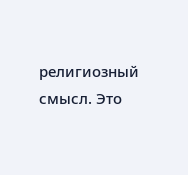религиозный смысл. Это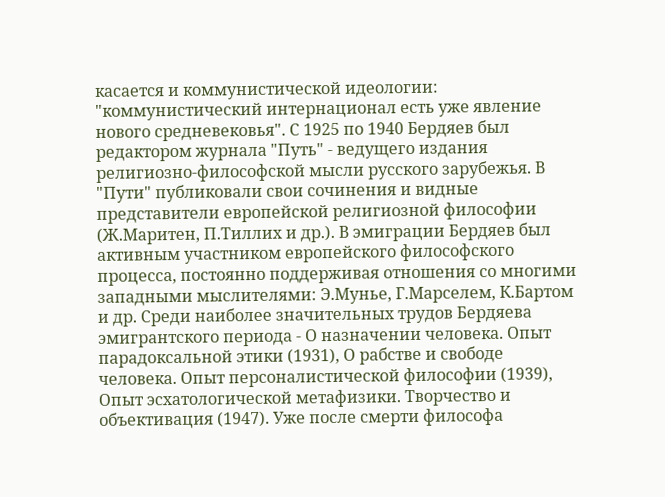касается и коммунистической идеологии: "коммунистический интернационал есть уже явление нового средневековья". С 1925 по 1940 Бердяев был редактором журнала "Путь" - ведущего издания религиозно-философской мысли русского зарубежья. В "Пути" публиковали свои сочинения и видные представители европейской религиозной философии (Ж.Маритен, П.Тиллих и др.). В эмиграции Бердяев был активным участником европейского философского процесса, постоянно поддерживая отношения со многими западными мыслителями: Э.Мунье, Г.Марселем, К.Бартом и др. Среди наиболее значительных трудов Бердяева эмигрантского периода - О назначении человека. Опыт парадоксальной этики (1931), О рабстве и свободе человека. Опыт персоналистической философии (1939), Опыт эсхатологической метафизики. Творчество и объективация (1947). Уже после смерти философа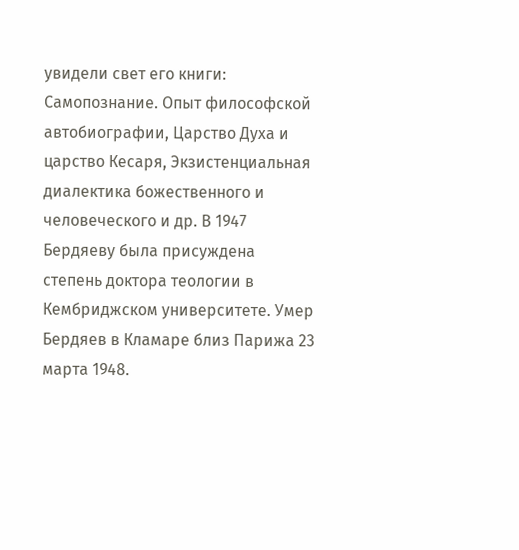увидели свет его книги: Самопознание. Опыт философской автобиографии, Царство Духа и царство Кесаря, Экзистенциальная диалектика божественного и человеческого и др. В 1947 Бердяеву была присуждена степень доктора теологии в Кембриджском университете. Умер Бердяев в Кламаре близ Парижа 23 марта 1948.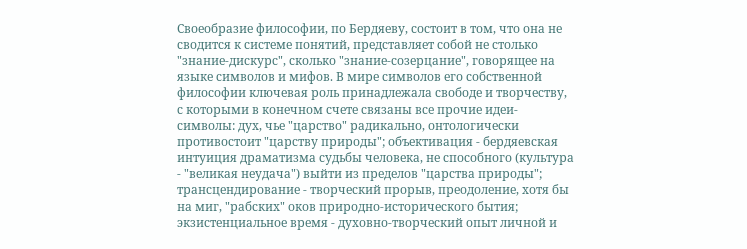Своеобразие философии, по Бердяеву, состоит в том, что она не сводится к системе понятий, представляет собой не столько "знание-дискурс", сколько "знание-созерцание", говорящее на языке символов и мифов. В мире символов его собственной философии ключевая роль принадлежала свободе и творчеству, с которыми в конечном счете связаны все прочие идеи-символы: дух, чье "царство" радикально, онтологически противостоит "царству природы"; объективация - бердяевская интуиция драматизма судьбы человека, не способного (культура - "великая неудача") выйти из пределов "царства природы"; трансцендирование - творческий прорыв, преодоление, хотя бы на миг, "рабских" оков природно-исторического бытия; экзистенциальное время - духовно-творческий опыт личной и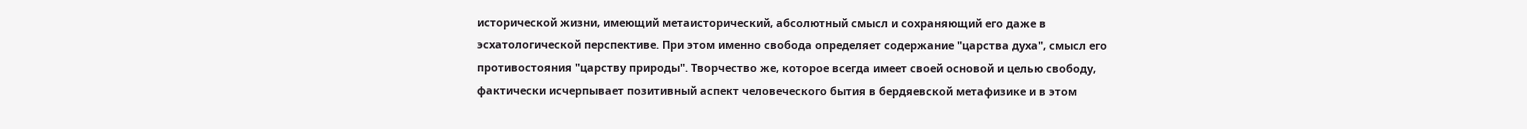исторической жизни, имеющий метаисторический, абсолютный смысл и сохраняющий его даже в эсхатологической перспективе. При этом именно свобода определяет содержание "царства духа", смысл его противостояния "царству природы". Творчество же, которое всегда имеет своей основой и целью свободу, фактически исчерпывает позитивный аспект человеческого бытия в бердяевской метафизике и в этом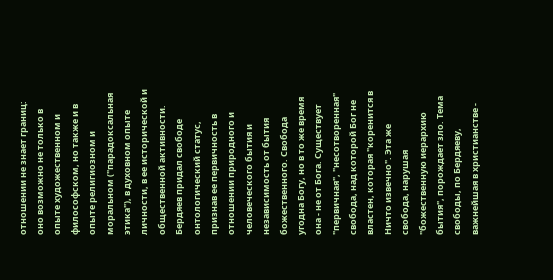отношении не знает границ: оно возможно не только в опыте художественном и философском, но также и в опыте религиозном и моральном ("парадоксальная этика"), в духовном опыте личности, в ее исторической и общественной активности. Бердяев придал свободе онтологический статус, признав ее первичность в отношении природного и человеческого бытия и независимость от бытия божественного. Свобода угодна Богу, но в то же время она - не от Бога. Существует "первичная", "несотворенная" свобода, над которой Бог не властен, которая "коренится в Ничто извечно". Эта же свобода, нарушая "божественную иерархию бытия", порождает зло. Тема свободы, по Бердяеву, важнейшая в христианстве -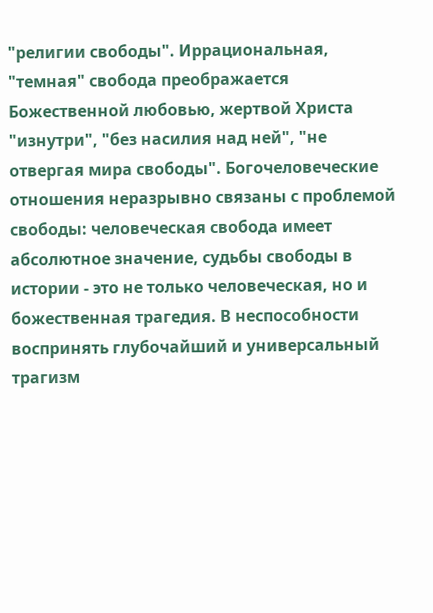"религии свободы". Иррациональная, "темная" свобода преображается Божественной любовью, жертвой Христа "изнутри", "без насилия над ней", "не отвергая мира свободы". Богочеловеческие отношения неразрывно связаны с проблемой свободы: человеческая свобода имеет абсолютное значение, судьбы свободы в истории - это не только человеческая, но и божественная трагедия. В неспособности воспринять глубочайший и универсальный трагизм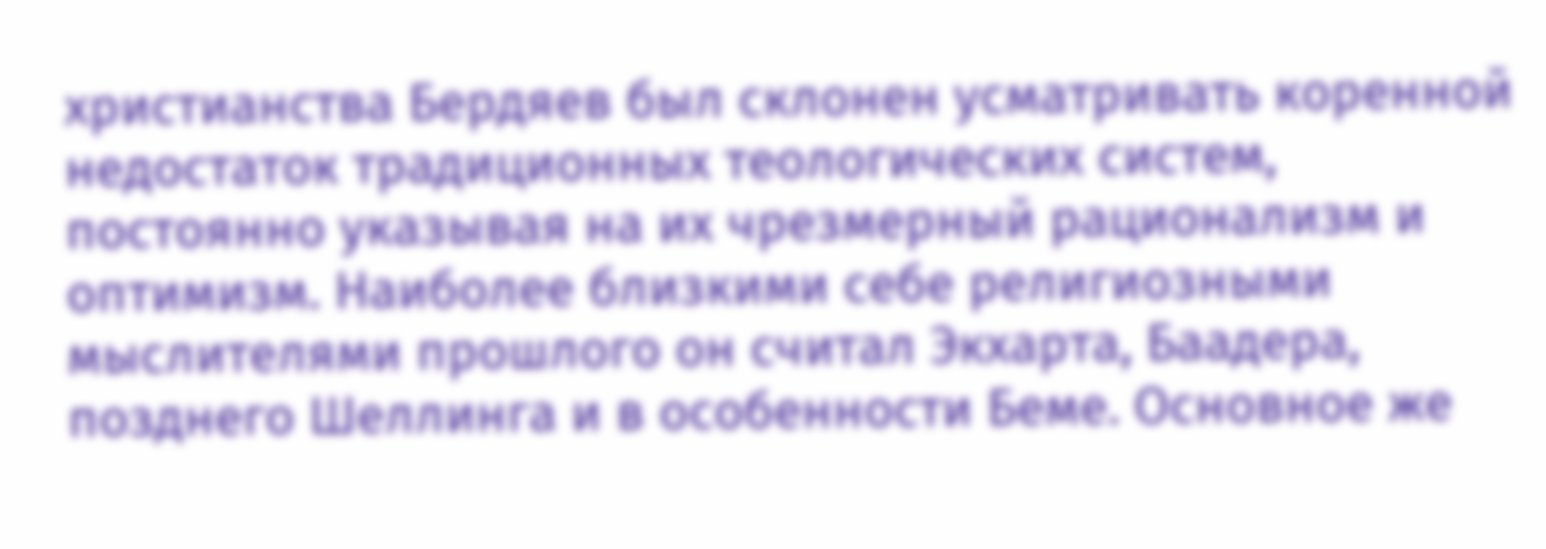христианства Бердяев был склонен усматривать коренной недостаток традиционных теологических систем, постоянно указывая на их чрезмерный рационализм и оптимизм. Наиболее близкими себе религиозными мыслителями прошлого он считал Экхарта, Баадера, позднего Шеллинга и в особенности Беме. Основное же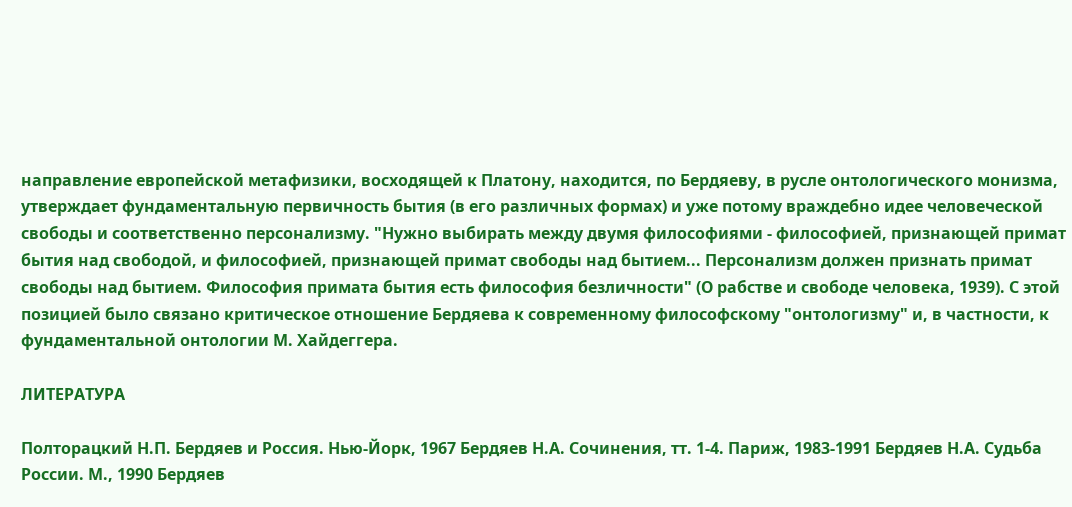направление европейской метафизики, восходящей к Платону, находится, по Бердяеву, в русле онтологического монизма, утверждает фундаментальную первичность бытия (в его различных формах) и уже потому враждебно идее человеческой свободы и соответственно персонализму. "Нужно выбирать между двумя философиями - философией, признающей примат бытия над свободой, и философией, признающей примат свободы над бытием... Персонализм должен признать примат свободы над бытием. Философия примата бытия есть философия безличности" (О рабстве и свободе человека, 1939). С этой позицией было связано критическое отношение Бердяева к современному философскому "онтологизму" и, в частности, к фундаментальной онтологии М. Хайдеггера.

ЛИТЕРАТУРА

Полторацкий Н.П. Бердяев и Россия. Нью-Йорк, 1967 Бердяев Н.А. Сочинения, тт. 1-4. Париж, 1983-1991 Бердяев Н.А. Судьба России. М., 1990 Бердяев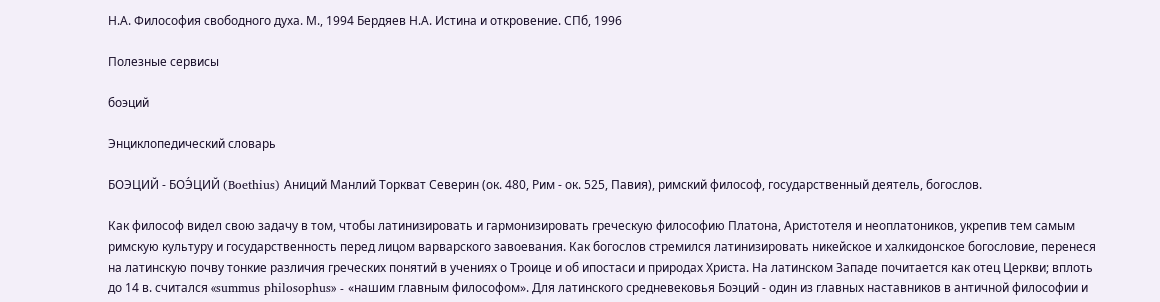Н.А. Философия свободного духа. М., 1994 Бердяев Н.А. Истина и откровение. СПб, 1996

Полезные сервисы

боэций

Энциклопедический словарь

БОЭЦИЙ - БОЭ́ЦИЙ (Boethius) Аниций Манлий Торкват Северин (ок. 480, Рим - ок. 525, Павия), римский философ, государственный деятель, богослов.

Как философ видел свою задачу в том, чтобы латинизировать и гармонизировать греческую философию Платона, Аристотеля и неоплатоников, укрепив тем самым римскую культуру и государственность перед лицом варварского завоевания. Как богослов стремился латинизировать никейское и халкидонское богословие, перенеся на латинскую почву тонкие различия греческих понятий в учениях о Троице и об ипостаси и природах Христа. На латинском Западе почитается как отец Церкви; вплоть до 14 в. считался «summus philosophus» - «нашим главным философом». Для латинского средневековья Боэций - один из главных наставников в античной философии и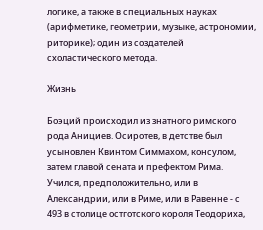логике, а также в специальных науках (арифметике, геометрии, музыке, астрономии, риторике); один из создателей схоластического метода.

Жизнь

Боэций происходил из знатного римского рода Анициев. Осиротев, в детстве был усыновлен Квинтом Симмахом, консулом, затем главой сената и префектом Рима. Учился, предположительно, или в Александрии, или в Риме, или в Равенне - с 493 в столице остготского короля Теодориха,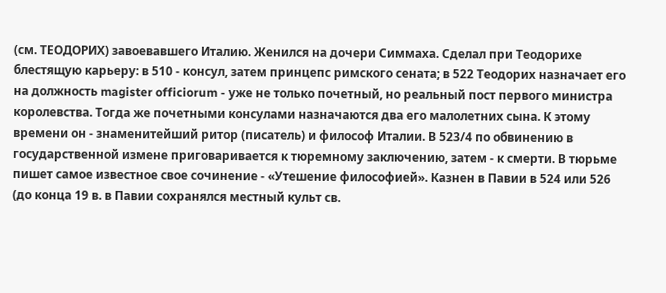(см. ТЕОДОРИХ) завоевавшего Италию. Женился на дочери Симмаха. Сделал при Теодорихе блестящую карьеру: в 510 - консул, затем принцепс римского сената; в 522 Теодорих назначает его на должность magister officiorum - уже не только почетный, но реальный пост первого министра королевства. Тогда же почетными консулами назначаются два его малолетних сына. К этому времени он - знаменитейший ритор (писатель) и философ Италии. В 523/4 по обвинению в государственной измене приговаривается к тюремному заключению, затем - к смерти. В тюрьме пишет самое известное свое сочинение - «Утешение философией». Казнен в Павии в 524 или 526 (до конца 19 в. в Павии сохранялся местный культ св.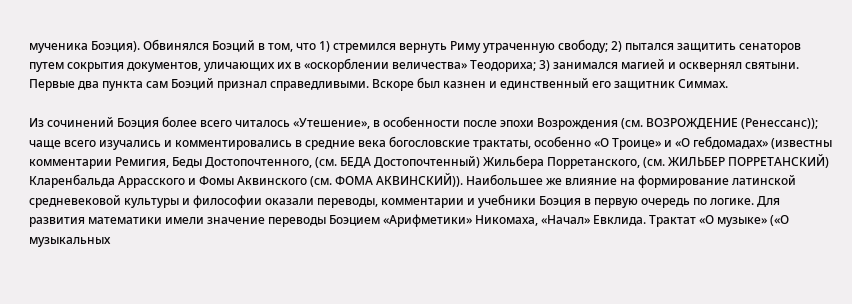мученика Боэция). Обвинялся Боэций в том, что 1) стремился вернуть Риму утраченную свободу; 2) пытался защитить сенаторов путем сокрытия документов, уличающих их в «оскорблении величества» Теодориха; 3) занимался магией и осквернял святыни. Первые два пункта сам Боэций признал справедливыми. Вскоре был казнен и единственный его защитник Симмах.

Из сочинений Боэция более всего читалось «Утешение», в особенности после эпохи Возрождения (см. ВОЗРОЖДЕНИЕ (Ренессанс)); чаще всего изучались и комментировались в средние века богословские трактаты, особенно «О Троице» и «О гебдомадах» (известны комментарии Ремигия, Беды Достопочтенного, (см. БЕДА Достопочтенный) Жильбера Порретанского, (см. ЖИЛЬБЕР ПОРРЕТАНСКИЙ) Кларенбальда Аррасского и Фомы Аквинского (см. ФОМА АКВИНСКИЙ)). Наибольшее же влияние на формирование латинской средневековой культуры и философии оказали переводы, комментарии и учебники Боэция в первую очередь по логике. Для развития математики имели значение переводы Боэцием «Арифметики» Никомаха, «Начал» Евклида. Трактат «О музыке» («О музыкальных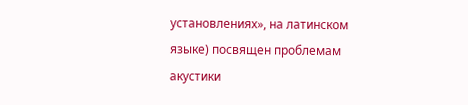установлениях», на латинском языке) посвящен проблемам акустики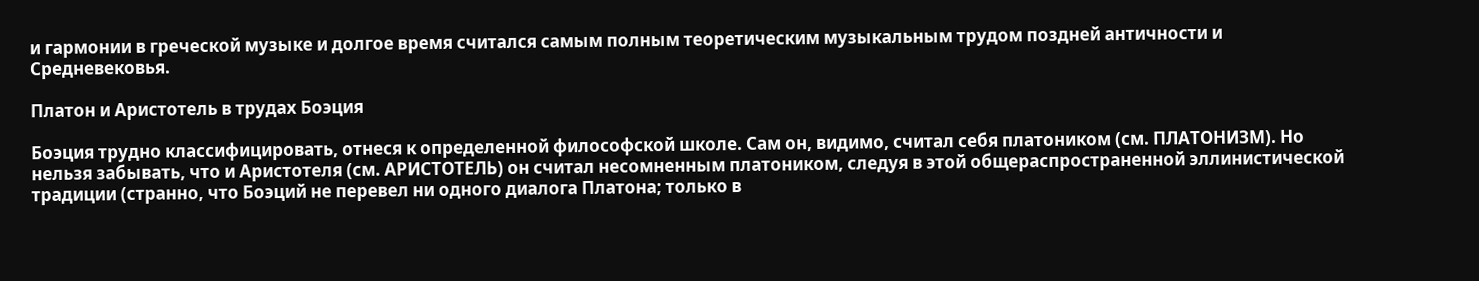и гармонии в греческой музыке и долгое время считался самым полным теоретическим музыкальным трудом поздней античности и Средневековья.

Платон и Аристотель в трудах Боэция

Боэция трудно классифицировать, отнеся к определенной философской школе. Сам он, видимо, считал себя платоником (см. ПЛАТОНИЗМ). Но нельзя забывать, что и Аристотеля (см. АРИСТОТЕЛЬ) он считал несомненным платоником, следуя в этой общераспространенной эллинистической традиции (странно, что Боэций не перевел ни одного диалога Платона; только в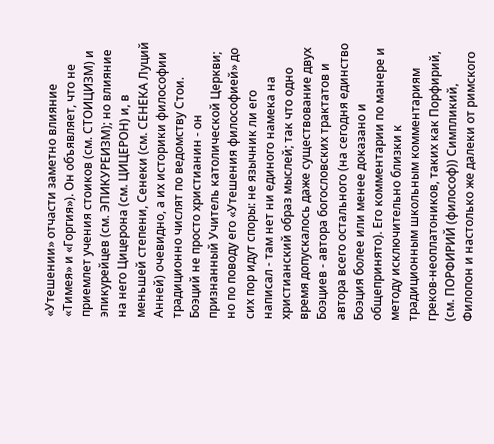«Утешении» отчасти заметно влияние «Тимея» и «Горгия»). Он объявляет, что не приемлет учения стоиков (см. СТОИЦИЗМ) и эпикурейцев (см. ЭПИКУРЕИЗМ); но влияние на него Цицерона (см. ЦИЦЕРОН) и, в меньшей степени, Сенеки (см. СЕНЕКА Луций Анней) очевидно, а их историки философии традиционно числят по ведомству Стои. Боэций не просто христианин - он признанный Учитель католической Церкви; но по поводу его «Утешения философией» до сих пор идут споры: не язычник ли его написал - там нет ни единого намека на христианский образ мыслей; так что одно время допускалось даже существование двух Боэциев - автора богословских трактатов и автора всего остального (на сегодня единство Боэция более или менее доказано и общепринято). Его комментарии по манере и методу исключительно близки к традиционным школьным комментариям греков-неоплатоников, таких как Порфирий, (см. ПОРФИРИЙ (философ)) Симпликий, Филопон и настолько же далеки от римского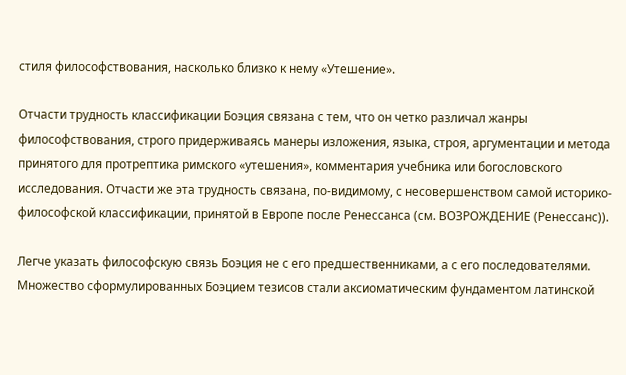стиля философствования, насколько близко к нему «Утешение».

Отчасти трудность классификации Боэция связана с тем, что он четко различал жанры философствования, строго придерживаясь манеры изложения, языка, строя, аргументации и метода принятого для протрептика римского «утешения», комментария учебника или богословского исследования. Отчасти же эта трудность связана, по-видимому, с несовершенством самой историко-философской классификации, принятой в Европе после Ренессанса (см. ВОЗРОЖДЕНИЕ (Ренессанс)).

Легче указать философскую связь Боэция не с его предшественниками, а с его последователями. Множество сформулированных Боэцием тезисов стали аксиоматическим фундаментом латинской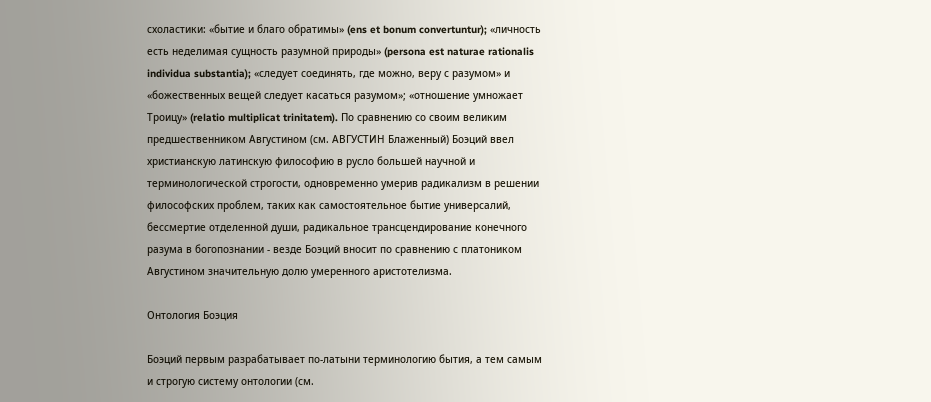схоластики: «бытие и благо обратимы» (ens et bonum convertuntur); «личность есть неделимая сущность разумной природы» (persona est naturae rationalis individua substantia); «следует соединять, где можно, веру с разумом» и «божественных вещей следует касаться разумом»; «отношение умножает Троицу» (relatio multiplicat trinitatem). По сравнению со своим великим предшественником Августином (см. АВГУСТИН Блаженный) Боэций ввел христианскую латинскую философию в русло большей научной и терминологической строгости, одновременно умерив радикализм в решении философских проблем, таких как самостоятельное бытие универсалий, бессмертие отделенной души, радикальное трансцендирование конечного разума в богопознании - везде Боэций вносит по сравнению с платоником Августином значительную долю умеренного аристотелизма.

Онтология Боэция

Боэций первым разрабатывает по-латыни терминологию бытия, а тем самым и строгую систему онтологии (см.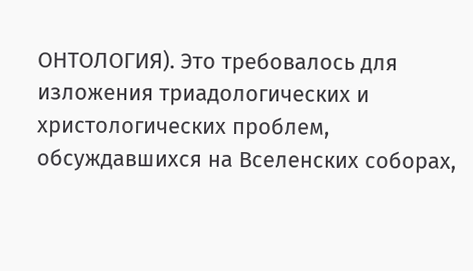ОНТОЛОГИЯ). Это требовалось для изложения триадологических и христологических проблем, обсуждавшихся на Вселенских соборах,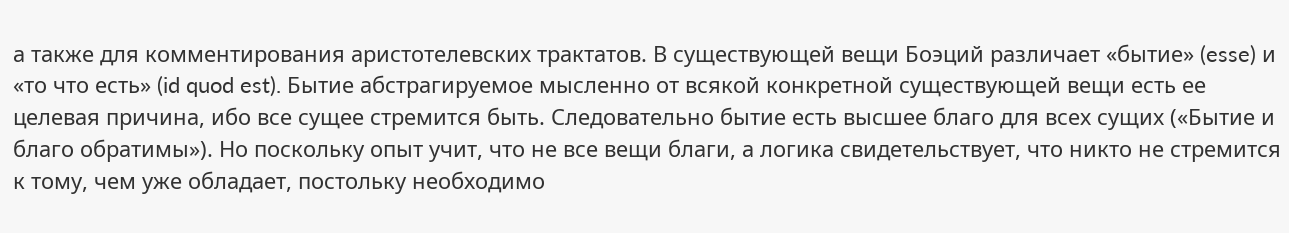а также для комментирования аристотелевских трактатов. В существующей вещи Боэций различает «бытие» (esse) и «то что есть» (id quod est). Бытие абстрагируемое мысленно от всякой конкретной существующей вещи есть ее целевая причина, ибо все сущее стремится быть. Следовательно бытие есть высшее благо для всех сущих («Бытие и благо обратимы»). Но поскольку опыт учит, что не все вещи благи, а логика свидетельствует, что никто не стремится к тому, чем уже обладает, постольку необходимо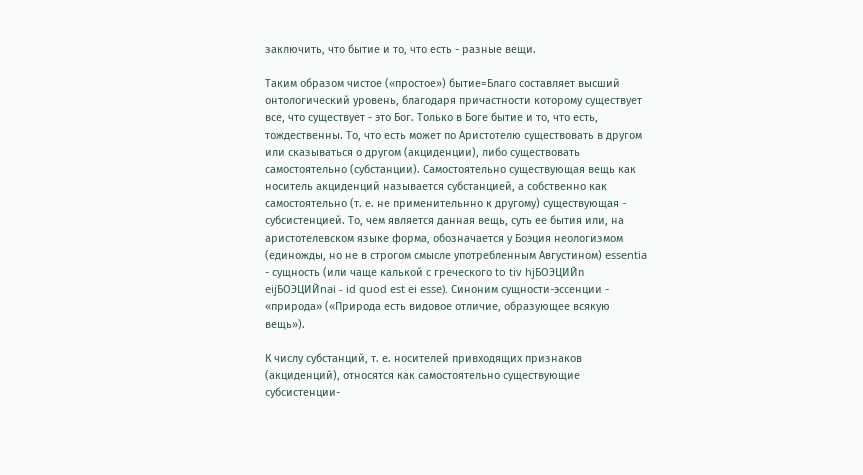заключить, что бытие и то, что есть - разные вещи.

Таким образом чистое («простое») бытие=Благо составляет высший онтологический уровень, благодаря причастности которому существует все, что существует - это Бог. Только в Боге бытие и то, что есть, тождественны. То, что есть может по Аристотелю существовать в другом или сказываться о другом (акциденции), либо существовать самостоятельно (субстанции). Самостоятельно существующая вещь как носитель акциденций называется субстанцией, а собственно как самостоятельно (т. е. не применительнно к другому) существующая - субсистенцией. То, чем является данная вещь, суть ее бытия или, на аристотелевском языке форма, обозначается у Боэция неологизмом (единожды, но не в строгом смысле употребленным Августином) essentia - сущность (или чаще калькой с греческого to tiv hjБОЭЦИЙn eijБОЭЦИЙnai - id quod est ei esse). Синоним сущности-эссенции - «природа» («Природа есть видовое отличие, образующее всякую вещь»).

К числу субстанций, т. е. носителей привходящих признаков (акциденций), относятся как самостоятельно существующие субсистенции-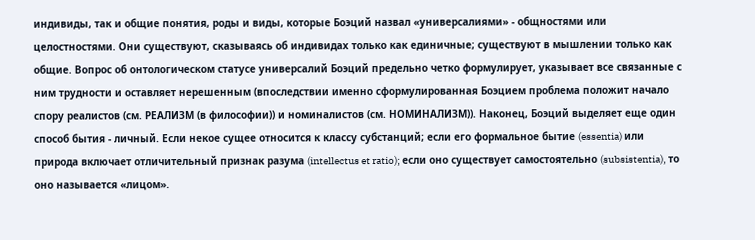индивиды, так и общие понятия, роды и виды, которые Боэций назвал «универсалиями» - общностями или целостностями. Они существуют, сказываясь об индивидах только как единичные; существуют в мышлении только как общие. Вопрос об онтологическом статусе универсалий Боэций предельно четко формулирует, указывает все связанные с ним трудности и оставляет нерешенным (впоследствии именно сформулированная Боэцием проблема положит начало спору реалистов (см. РЕАЛИЗМ (в философии)) и номиналистов (см. НОМИНАЛИЗМ)). Наконец, Боэций выделяет еще один способ бытия - личный. Если некое сущее относится к классу субстанций; если его формальное бытие (essentia) или природа включает отличительный признак разума (intellectus et ratio); если оно существует самостоятельно (subsistentia), то оно называется «лицом».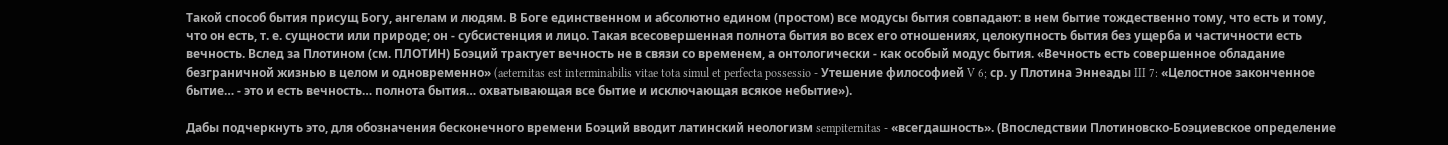Такой способ бытия присущ Богу, ангелам и людям. В Боге единственном и абсолютно едином (простом) все модусы бытия совпадают: в нем бытие тождественно тому, что есть и тому, что он есть, т. е. сущности или природе; он - субсистенция и лицо. Такая всесовершенная полнота бытия во всех его отношениях, целокупность бытия без ущерба и частичности есть вечность. Вслед за Плотином (см. ПЛОТИН) Боэций трактует вечность не в связи со временем, а онтологически - как особый модус бытия. «Вечность есть совершенное обладание безграничной жизнью в целом и одновременно» (aeternitas est interminabilis vitae tota simul et perfecta possessio - Утешение философией V 6; ср. у Плотина Эннеады III 7: «Целостное законченное бытие… - это и есть вечность… полнота бытия… охватывающая все бытие и исключающая всякое небытие»).

Дабы подчеркнуть это, для обозначения бесконечного времени Боэций вводит латинский неологизм sempiternitas - «всегдашность». (Впоследствии Плотиновско-Боэциевское определение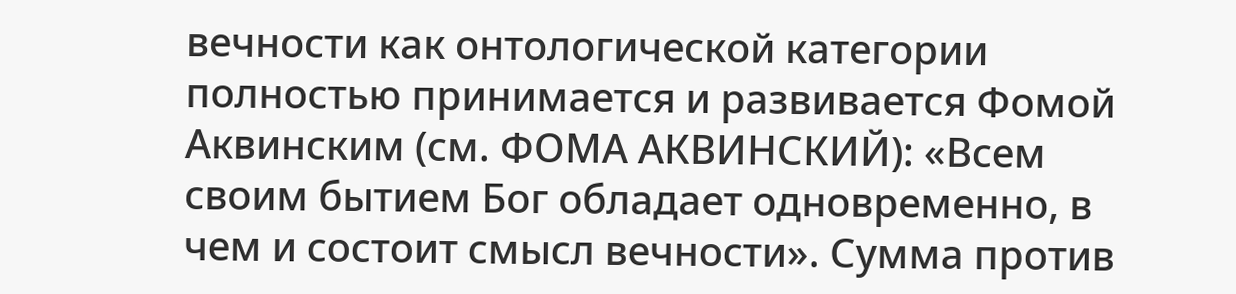вечности как онтологической категории полностью принимается и развивается Фомой Аквинским (см. ФОМА АКВИНСКИЙ): «Всем своим бытием Бог обладает одновременно, в чем и состоит смысл вечности». Сумма против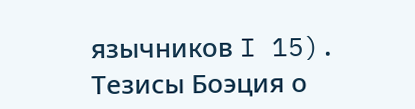язычников I 15). Тезисы Боэция о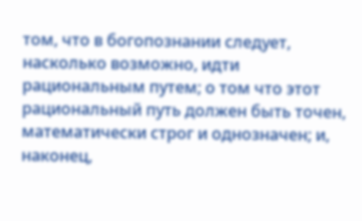том, что в богопознании следует, насколько возможно, идти рациональным путем; о том что этот рациональный путь должен быть точен, математически строг и однозначен; и, наконец,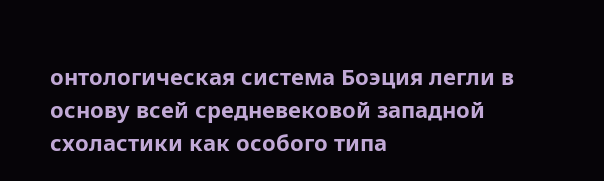онтологическая система Боэция легли в основу всей средневековой западной схоластики как особого типа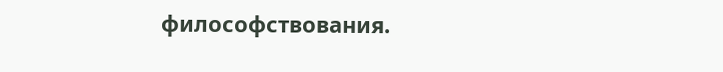философствования.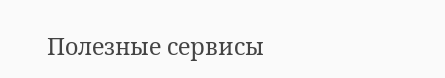Полезные сервисы